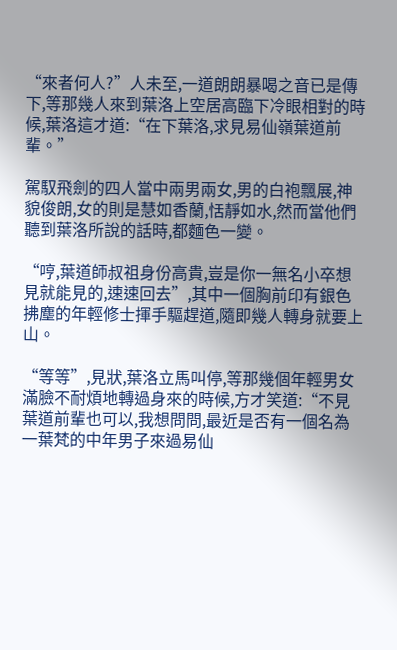“來者何人?”人未至,一道朗朗暴喝之音已是傳下,等那幾人來到葉洛上空居高臨下冷眼相對的時候,葉洛這才道:“在下葉洛,求見易仙嶺葉道前輩。”

駕馭飛劍的四人當中兩男兩女,男的白袍飄展,神貌俊朗,女的則是慧如香蘭,恬靜如水,然而當他們聽到葉洛所說的話時,都麵色一變。

“哼,葉道師叔祖身份高貴,豈是你一無名小卒想見就能見的,速速回去”,其中一個胸前印有銀色拂塵的年輕修士揮手驅趕道,隨即幾人轉身就要上山。

“等等”,見狀,葉洛立馬叫停,等那幾個年輕男女滿臉不耐煩地轉過身來的時候,方才笑道:“不見葉道前輩也可以,我想問問,最近是否有一個名為一葉梵的中年男子來過易仙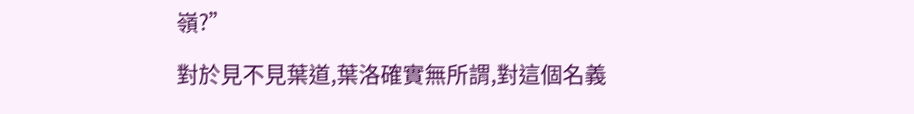嶺?”

對於見不見葉道,葉洛確實無所謂,對這個名義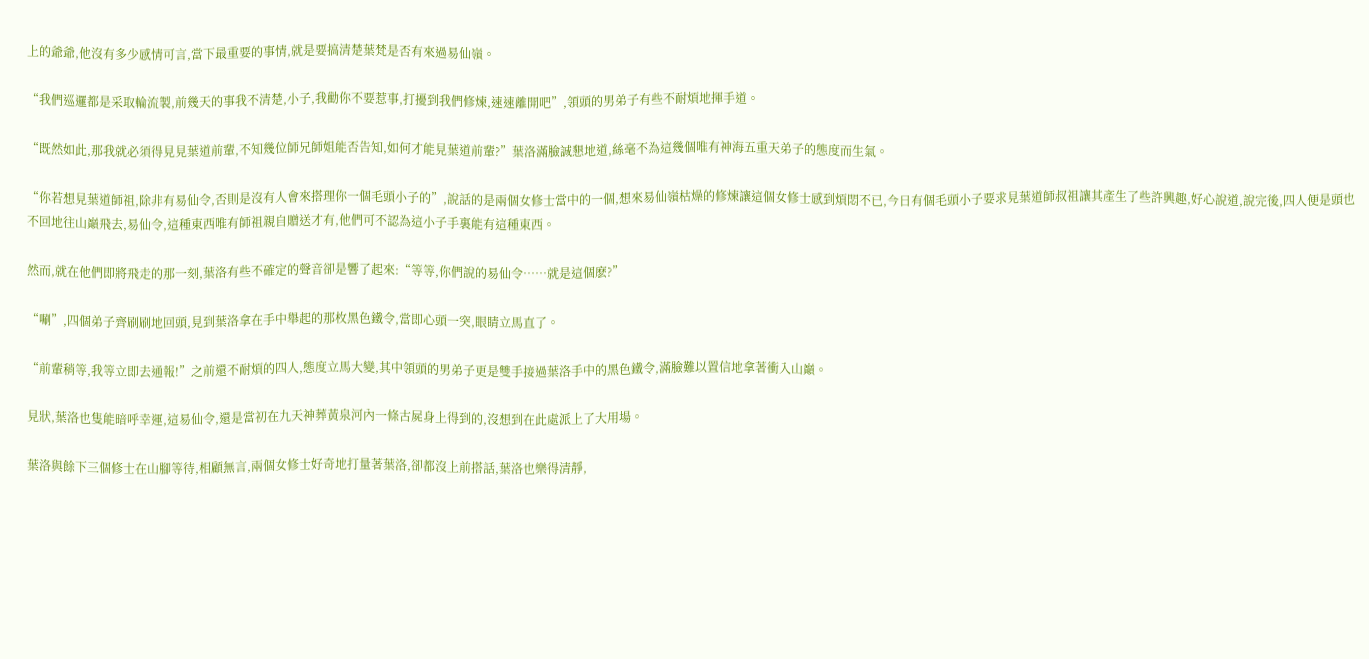上的爺爺,他沒有多少感情可言,當下最重要的事情,就是要搞清楚葉梵是否有來過易仙嶺。

“我們巡邏都是采取輪流製,前幾天的事我不清楚,小子,我勸你不要惹事,打擾到我們修煉,速速離開吧”,領頭的男弟子有些不耐煩地揮手道。

“既然如此,那我就必須得見見葉道前輩,不知幾位師兄師姐能否告知,如何才能見葉道前輩?”葉洛滿臉誠懇地道,絲毫不為這幾個唯有神海五重天弟子的態度而生氣。

“你若想見葉道師祖,除非有易仙令,否則是沒有人會來搭理你一個毛頭小子的”,說話的是兩個女修士當中的一個,想來易仙嶺枯燥的修煉讓這個女修士感到煩悶不已,今日有個毛頭小子要求見葉道師叔祖讓其產生了些許興趣,好心說道,說完後,四人便是頭也不回地往山巔飛去,易仙令,這種東西唯有師祖親自贈送才有,他們可不認為這小子手裏能有這種東西。

然而,就在他們即將飛走的那一刻,葉洛有些不確定的聲音卻是響了起來:“等等,你們說的易仙令……就是這個麽?”

“唰”,四個弟子齊刷刷地回頭,見到葉洛拿在手中舉起的那枚黑色鐵令,當即心頭一突,眼睛立馬直了。

“前輩稍等,我等立即去通報!”之前還不耐煩的四人,態度立馬大變,其中領頭的男弟子更是雙手接過葉洛手中的黑色鐵令,滿臉難以置信地拿著衝入山巔。

見狀,葉洛也隻能暗呼幸運,這易仙令,還是當初在九天神葬黃泉河內一條古屍身上得到的,沒想到在此處派上了大用場。

葉洛與餘下三個修士在山腳等待,相顧無言,兩個女修士好奇地打量著葉洛,卻都沒上前搭話,葉洛也樂得清靜,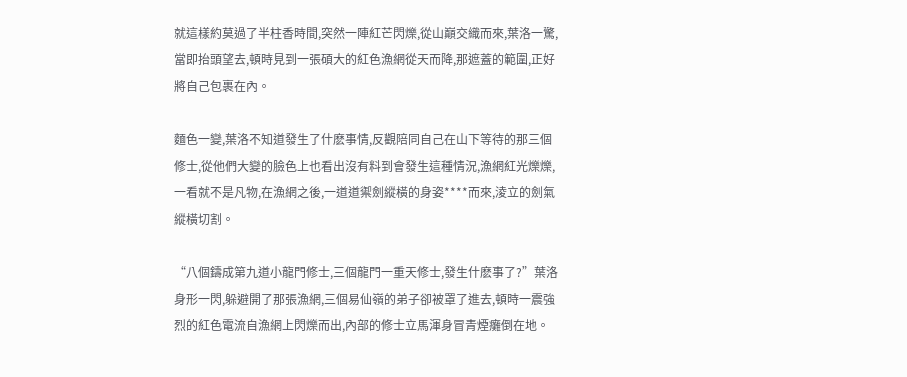就這樣約莫過了半柱香時間,突然一陣紅芒閃爍,從山巔交織而來,葉洛一驚,當即抬頭望去,頓時見到一張碩大的紅色漁網從天而降,那遮蓋的範圍,正好將自己包裹在內。

麵色一變,葉洛不知道發生了什麽事情,反觀陪同自己在山下等待的那三個修士,從他們大變的臉色上也看出沒有料到會發生這種情況,漁網紅光爍爍,一看就不是凡物,在漁網之後,一道道禦劍縱橫的身姿****而來,淩立的劍氣縱橫切割。

“八個鑄成第九道小龍門修士,三個龍門一重天修士,發生什麽事了?”葉洛身形一閃,躲避開了那張漁網,三個易仙嶺的弟子卻被罩了進去,頓時一震強烈的紅色電流自漁網上閃爍而出,內部的修士立馬渾身冒青煙癱倒在地。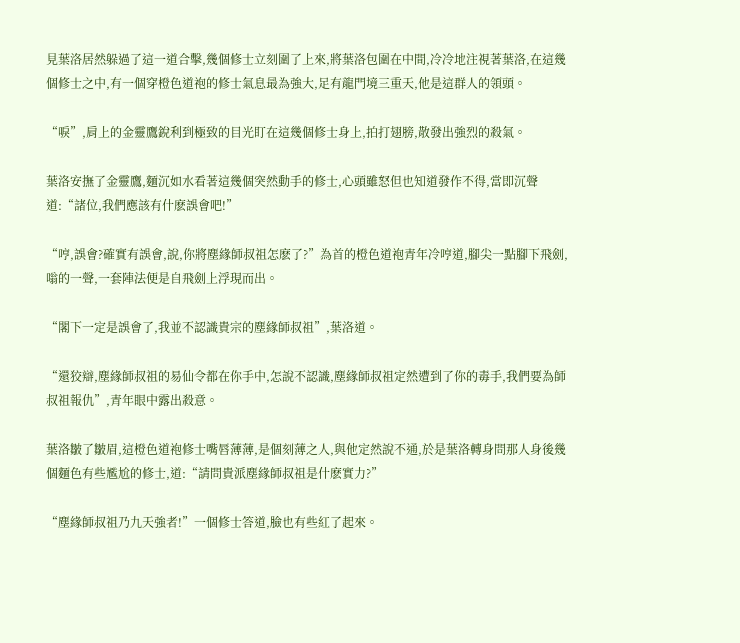見葉洛居然躲過了這一道合擊,幾個修士立刻圍了上來,將葉洛包圍在中間,冷冷地注視著葉洛,在這幾個修士之中,有一個穿橙色道袍的修士氣息最為強大,足有龍門境三重天,他是這群人的領頭。

“唳”,肩上的金靈鷹銳利到極致的目光盯在這幾個修士身上,拍打翅膀,散發出強烈的殺氣。

葉洛安撫了金靈鷹,麵沉如水看著這幾個突然動手的修士,心頭雖怒但也知道發作不得,當即沉聲道:“諸位,我們應該有什麽誤會吧!”

“哼,誤會?確實有誤會,說,你將塵緣師叔祖怎麽了?”為首的橙色道袍青年冷哼道,腳尖一點腳下飛劍,嗡的一聲,一套陣法便是自飛劍上浮現而出。

“閣下一定是誤會了,我並不認識貴宗的塵緣師叔祖”,葉洛道。

“還狡辯,塵緣師叔祖的易仙令都在你手中,怎說不認識,塵緣師叔祖定然遭到了你的毒手,我們要為師叔祖報仇”,青年眼中露出殺意。

葉洛皺了皺眉,這橙色道袍修士嘴唇薄薄,是個刻薄之人,與他定然說不通,於是葉洛轉身問那人身後幾個麵色有些尷尬的修士,道:“請問貴派塵緣師叔祖是什麽實力?”

“塵緣師叔祖乃九天強者!”一個修士答道,臉也有些紅了起來。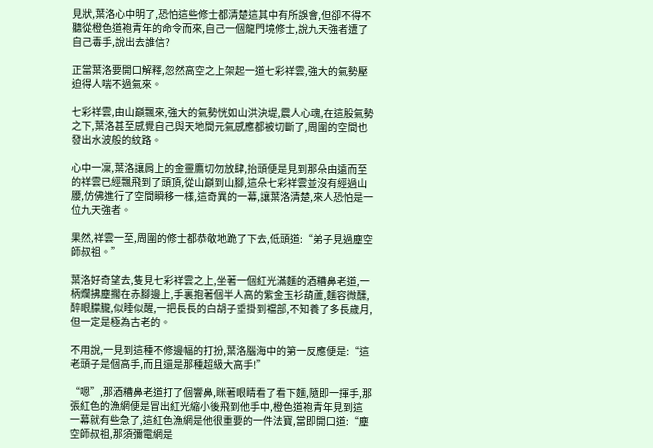見狀,葉洛心中明了,恐怕這些修士都清楚這其中有所誤會,但卻不得不聽從橙色道袍青年的命令而來,自己一個龍門境修士,說九天強者遭了自己毒手,說出去誰信?

正當葉洛要開口解釋,忽然高空之上架起一道七彩祥雲,強大的氣勢壓迫得人喘不過氣來。

七彩祥雲,由山巔飄來,強大的氣勢恍如山洪決堤,震人心魂,在這股氣勢之下,葉洛甚至感覺自己與天地間元氣感應都被切斷了,周圍的空間也發出水波般的紋路。

心中一凜,葉洛讓肩上的金靈鷹切勿放肆,抬頭便是見到那朵由遠而至的祥雲已經飄飛到了頭頂,從山巔到山腳,這朵七彩祥雲並沒有經過山腰,仿佛進行了空間瞬移一樣,這奇異的一幕,讓葉洛清楚,來人恐怕是一位九天強者。

果然,祥雲一至,周圍的修士都恭敬地跪了下去,低頭道:“弟子見過塵空師叔祖。”

葉洛好奇望去,隻見七彩祥雲之上,坐著一個紅光滿麵的酒糟鼻老道,一柄爛拂塵擱在赤腳邊上,手裏抱著個半人高的紫金玉衫葫蘆,麵容微醺,醉眼朦朧,似睡似醒,一把長長的白胡子垂掛到襠部,不知養了多長歲月,但一定是極為古老的。

不用說,一見到這種不修邊幅的打扮,葉洛腦海中的第一反應便是:“這老頭子是個高手,而且還是那種超級大高手!”

“嗯”,那酒糟鼻老道打了個響鼻,眯著眼睛看了看下麵,隨即一揮手,那張紅色的漁網便是冒出紅光縮小後飛到他手中,橙色道袍青年見到這一幕就有些急了,這紅色漁網是他很重要的一件法寶,當即開口道:“塵空師叔祖,那須彌電網是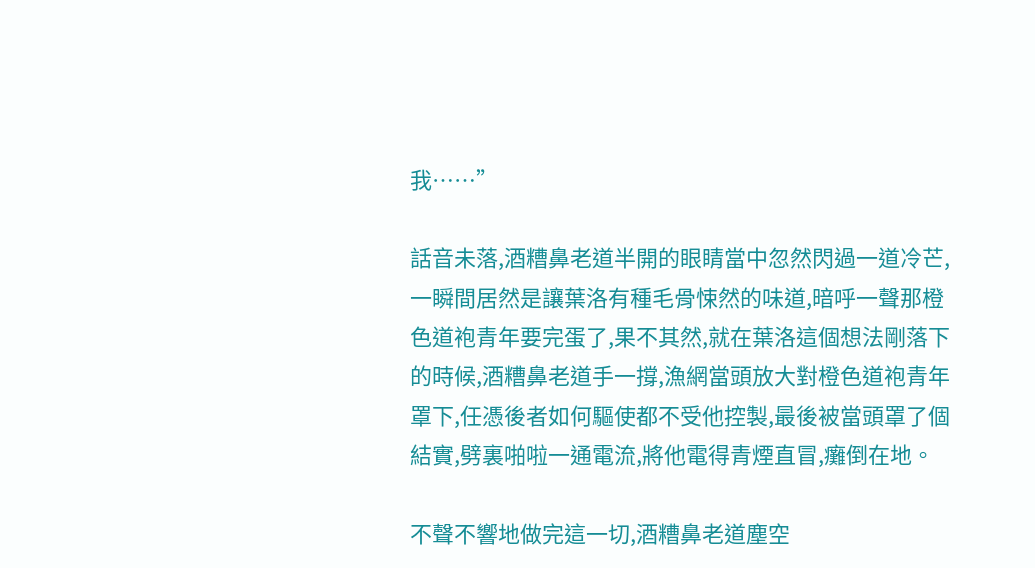我……”

話音未落,酒糟鼻老道半開的眼睛當中忽然閃過一道冷芒,一瞬間居然是讓葉洛有種毛骨悚然的味道,暗呼一聲那橙色道袍青年要完蛋了,果不其然,就在葉洛這個想法剛落下的時候,酒糟鼻老道手一撐,漁網當頭放大對橙色道袍青年罩下,任憑後者如何驅使都不受他控製,最後被當頭罩了個結實,劈裏啪啦一通電流,將他電得青煙直冒,癱倒在地。

不聲不響地做完這一切,酒糟鼻老道塵空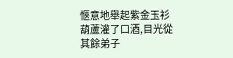愜意地舉起紫金玉衫葫蘆灌了口酒,目光從其餘弟子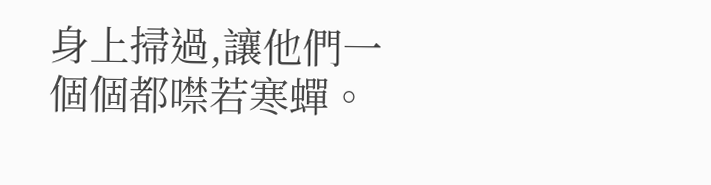身上掃過,讓他們一個個都噤若寒蟬。